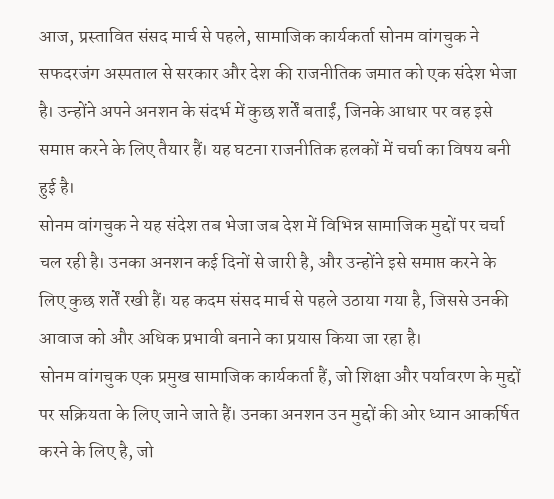आज, प्रस्तावित संसद मार्च से पहले, सामाजिक कार्यकर्ता सोनम वांगचुक ने सफदरजंग अस्पताल से सरकार और देश की राजनीतिक जमात को एक संदेश भेजा है। उन्होंने अपने अनशन के संदर्भ में कुछ शर्तें बताईं, जिनके आधार पर वह इसे समाप्त करने के लिए तैयार हैं। यह घटना राजनीतिक हलकों में चर्चा का विषय बनी हुई है।
सोनम वांगचुक ने यह संदेश तब भेजा जब देश में विभिन्न सामाजिक मुद्दों पर चर्चा चल रही है। उनका अनशन कई दिनों से जारी है, और उन्होंने इसे समाप्त करने के लिए कुछ शर्तें रखी हैं। यह कदम संसद मार्च से पहले उठाया गया है, जिससे उनकी आवाज को और अधिक प्रभावी बनाने का प्रयास किया जा रहा है।
सोनम वांगचुक एक प्रमुख सामाजिक कार्यकर्ता हैं, जो शिक्षा और पर्यावरण के मुद्दों पर सक्रियता के लिए जाने जाते हैं। उनका अनशन उन मुद्दों की ओर ध्यान आकर्षित करने के लिए है, जो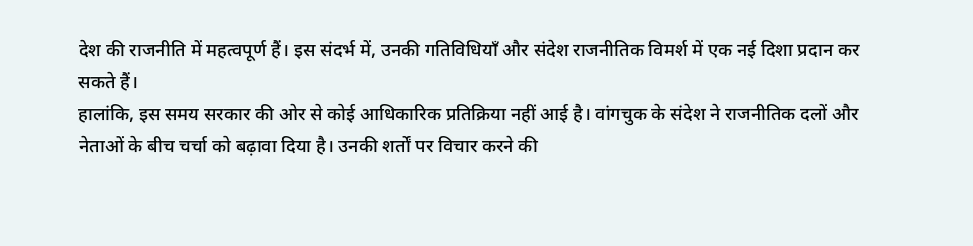देश की राजनीति में महत्वपूर्ण हैं। इस संदर्भ में, उनकी गतिविधियाँ और संदेश राजनीतिक विमर्श में एक नई दिशा प्रदान कर सकते हैं।
हालांकि, इस समय सरकार की ओर से कोई आधिकारिक प्रतिक्रिया नहीं आई है। वांगचुक के संदेश ने राजनीतिक दलों और नेताओं के बीच चर्चा को बढ़ावा दिया है। उनकी शर्तों पर विचार करने की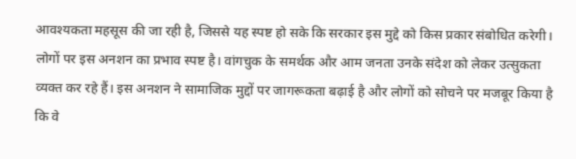आवश्यकता महसूस की जा रही है, जिससे यह स्पष्ट हो सके कि सरकार इस मुद्दे को किस प्रकार संबोधित करेगी।
लोगों पर इस अनशन का प्रभाव स्पष्ट है। वांगचुक के समर्थक और आम जनता उनके संदेश को लेकर उत्सुकता व्यक्त कर रहे हैं। इस अनशन ने सामाजिक मुद्दों पर जागरूकता बढ़ाई है और लोगों को सोचने पर मजबूर किया है कि वे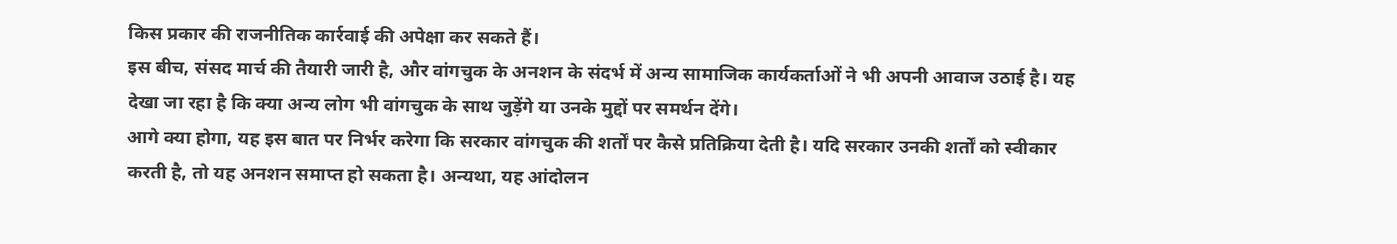किस प्रकार की राजनीतिक कार्रवाई की अपेक्षा कर सकते हैं।
इस बीच, संसद मार्च की तैयारी जारी है, और वांगचुक के अनशन के संदर्भ में अन्य सामाजिक कार्यकर्ताओं ने भी अपनी आवाज उठाई है। यह देखा जा रहा है कि क्या अन्य लोग भी वांगचुक के साथ जुड़ेंगे या उनके मुद्दों पर समर्थन देंगे।
आगे क्या होगा, यह इस बात पर निर्भर करेगा कि सरकार वांगचुक की शर्तों पर कैसे प्रतिक्रिया देती है। यदि सरकार उनकी शर्तों को स्वीकार करती है, तो यह अनशन समाप्त हो सकता है। अन्यथा, यह आंदोलन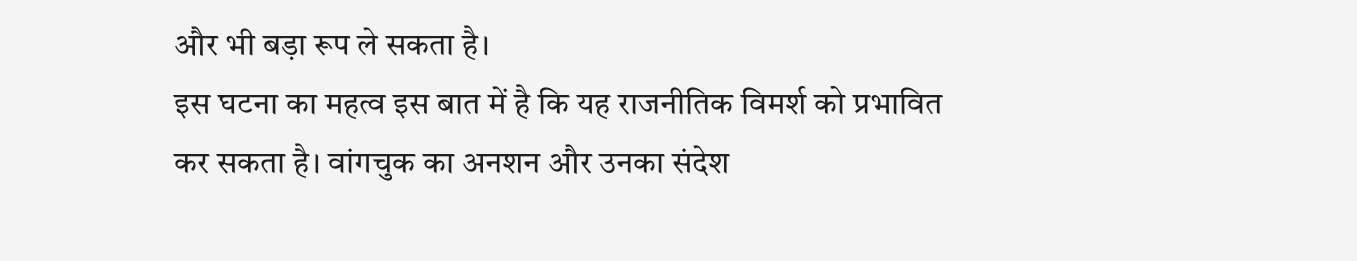और भी बड़ा रूप ले सकता है।
इस घटना का महत्व इस बात में है कि यह राजनीतिक विमर्श को प्रभावित कर सकता है। वांगचुक का अनशन और उनका संदेश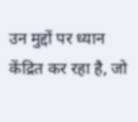उन मुद्दों पर ध्यान केंद्रित कर रहा है, जो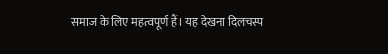समाज के लिए महत्वपूर्ण हैं। यह देखना दिलचस्प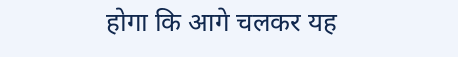होगा कि आगे चलकर यह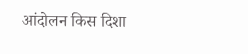आंदोलन किस दिशा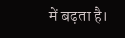में बढ़ता है।